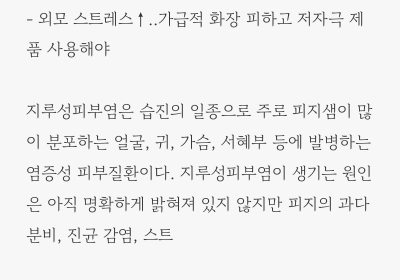- 외모 스트레스↑‥가급적 화장 피하고 저자극 제품 사용해야

지루성피부염은 습진의 일종으로 주로 피지샘이 많이 분포하는 얼굴, 귀, 가슴, 서혜부 등에 발병하는 염증성 피부질환이다. 지루성피부염이 생기는 원인은 아직 명확하게 밝혀져 있지 않지만 피지의 과다분비, 진균 감염, 스트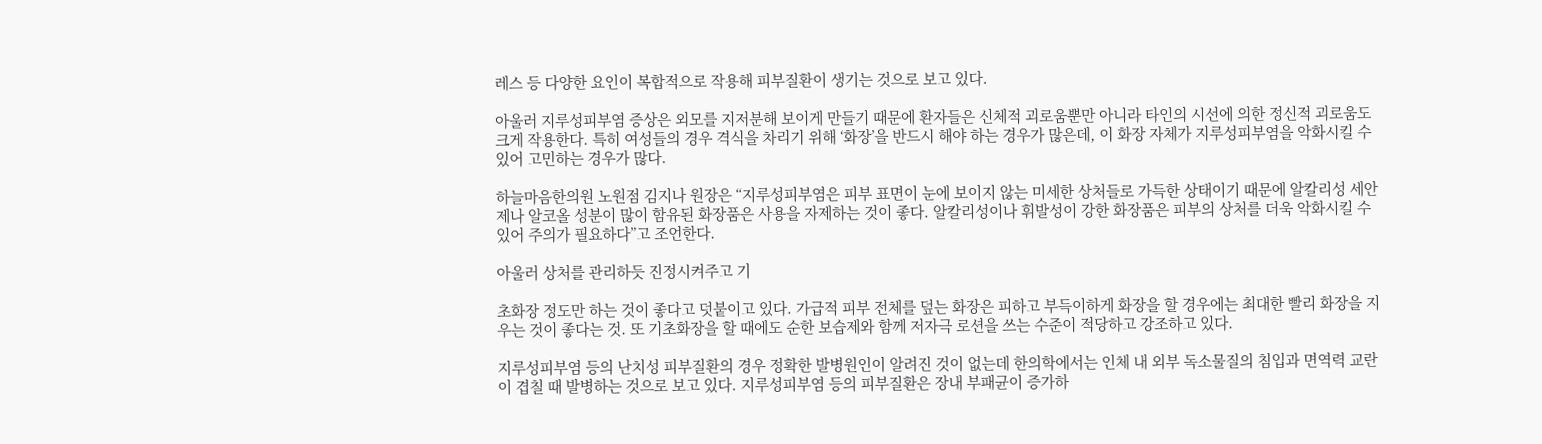레스 등 다양한 요인이 복합적으로 작용해 피부질환이 생기는 것으로 보고 있다.

아울러 지루성피부염 증상은 외모를 지저분해 보이게 만들기 때문에 환자들은 신체적 괴로움뿐만 아니라 타인의 시선에 의한 정신적 괴로움도 크게 작용한다. 특히 여성들의 경우 격식을 차리기 위해 ‘화장’을 반드시 해야 하는 경우가 많은데, 이 화장 자체가 지루성피부염을 악화시킬 수 있어 고민하는 경우가 많다.

하늘마음한의원 노원점 김지나 원장은 “지루성피부염은 피부 표면이 눈에 보이지 않는 미세한 상처들로 가득한 상태이기 때문에 알칼리성 세안제나 알코올 성분이 많이 함유된 화장품은 사용을 자제하는 것이 좋다. 알칼리성이나 휘발성이 강한 화장품은 피부의 상처를 더욱 악화시킬 수 있어 주의가 필요하다”고 조언한다.

아울러 상처를 관리하듯 진정시켜주고 기

초화장 정도만 하는 것이 좋다고 덧붙이고 있다. 가급적 피부 전체를 덮는 화장은 피하고 부득이하게 화장을 할 경우에는 최대한 빨리 화장을 지우는 것이 좋다는 것. 또 기초화장을 할 때에도 순한 보습제와 함께 저자극 로션을 쓰는 수준이 적당하고 강조하고 있다.

지루성피부염 등의 난치성 피부질환의 경우 정확한 발병원인이 알려진 것이 없는데 한의학에서는 인체 내 외부 독소물질의 침입과 면역력 교란이 겹칠 때 발병하는 것으로 보고 있다. 지루성피부염 등의 피부질환은 장내 부패균이 증가하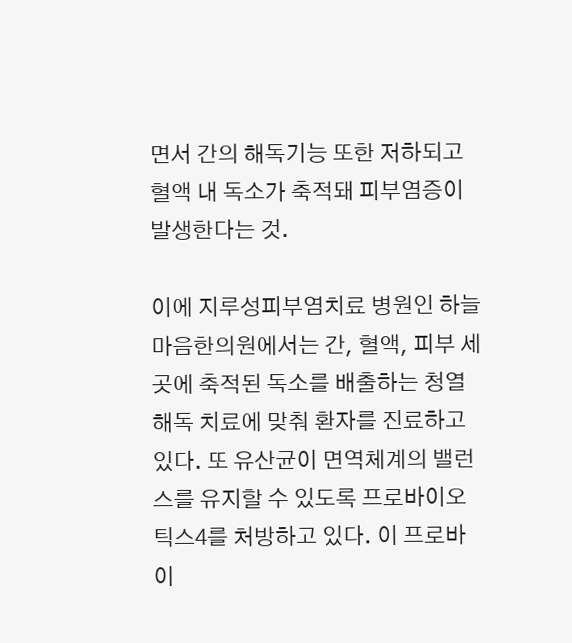면서 간의 해독기능 또한 저하되고 혈액 내 독소가 축적돼 피부염증이 발생한다는 것.

이에 지루성피부염치료 병원인 하늘마음한의원에서는 간, 혈액, 피부 세 곳에 축적된 독소를 배출하는 청열해독 치료에 맞춰 환자를 진료하고 있다. 또 유산균이 면역체계의 밸런스를 유지할 수 있도록 프로바이오틱스4를 처방하고 있다. 이 프로바이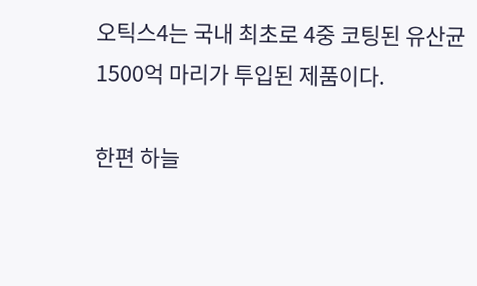오틱스4는 국내 최초로 4중 코팅된 유산균 1500억 마리가 투입된 제품이다.

한편 하늘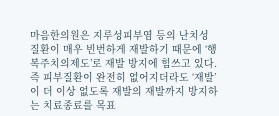마음한의원은 지루성피부염 등의 난치성 질환이 매우 빈번하게 재발하기 때문에 ‘행복주치의제도’로 재발 방지에 힘쓰고 있다. 즉 피부질환이 완전히 없어지더라도 ‘재발’이 더 이상 없도록 재발의 재발까지 방지하는 치료종료를 목표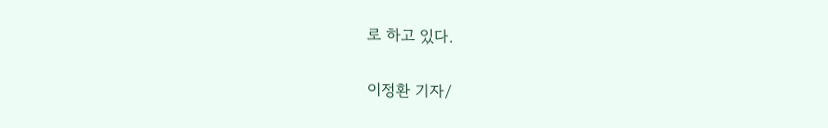로 하고 있다.

이정환 기자/